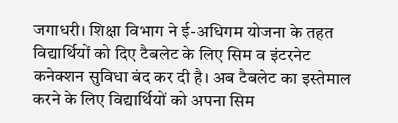जगाधरी। शिक्षा विभाग ने ई-अधिगम योजना के तहत विद्यार्थियों को दिए टैबलेट के लिए सिम व इंटरनेट कनेक्शन सुविधा बंद कर दी है। अब टैबलेट का इस्तेमाल करने के लिए विद्यार्थियों को अपना सिम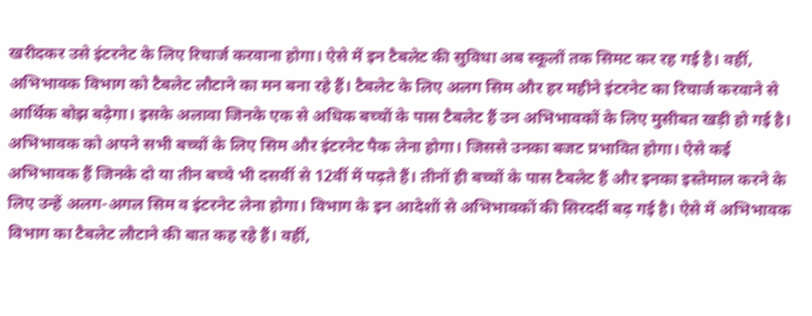खरीदकर उसे इंटरनेट के लिए रिचार्ज करवाना होगा। ऐसे में इन टैबलेट की सुविधा अब स्कूलों तक सिमट कर रह गई है। वहीं, अभिभावक विभाग को टैबलेट लौटाने का मन बना रहे हैं। टैबलेट के लिए अलग सिम और हर महीने इंटरनेट का रिचार्ज करवाने से आर्थिक बोझ बढ़ेगा। इसके अलावा जिनके एक से अधिक बच्चों के पास टैबलेट हैं उन अभिभावकों के लिए मुसीबत खड़ी हो गई है।
अभिभावक को अपने सभी बच्चों के लिए सिम और इंटरनेट पैक लेना होगा। जिससे उनका बजट प्रभावित होगा। ऐसे कई अभिभावक हैं जिनके दो या तीन बच्चे भी दसवीं से 12वीं में पढ़ते हैं। तीनों ही बच्चों के पास टैबलेट हैं और इनका इस्तेमाल करने के लिए उन्हें अलग-अगल सिम व इंटरनेट लेना होगा। विभाग के इन आदेशों से अभिभावकों की सिरदर्दी बढ़ गई है। ऐसे में अभिभावक विभाग का टैबलेट लौटाने की बात कह रहे हैं। वहीं,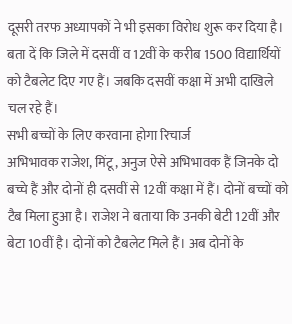दूसरी तरफ अध्यापकों ने भी इसका विरोध शुरू कर दिया है। बता दें कि जिले में दसवीं व 12वीं के करीब 1500 विद्यार्थियों को टैबलेट दिए गए हैं। जबकि दसवीं कक्षा में अभी दाखिले चल रहे हैं।
सभी बच्चों के लिए करवाना होगा रिचार्ज
अभिभावक राजेश, मिंटू, अनुज ऐसे अभिभावक हैं जिनके दो बच्चे हैं और दोनों ही दसवीं से 12वीं कक्षा में हैं। दोनों बच्चों को टैब मिला हुआ है। राजेश ने बताया कि उनकी बेटी 12वीं और बेटा 10वीं है। दोनों को टैबलेट मिले हैं। अब दोनों के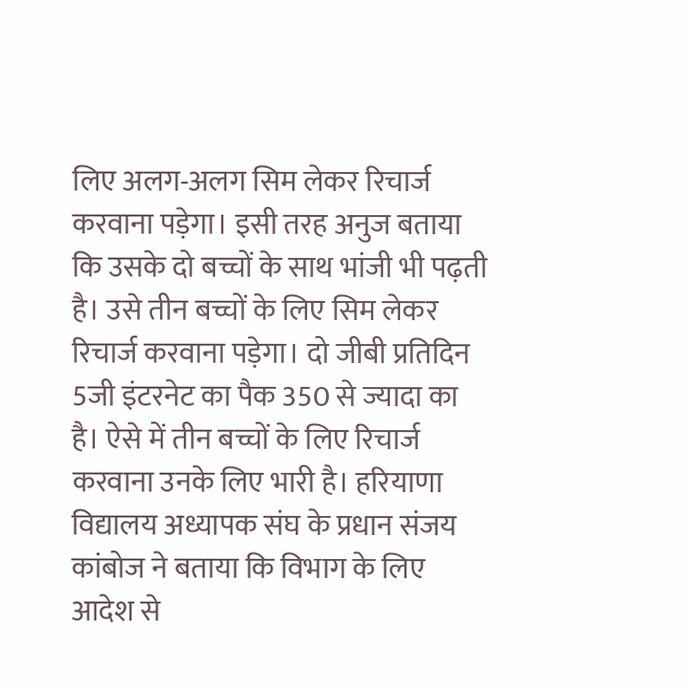लिए अलग-अलग सिम लेकर रिचार्ज करवाना पड़ेगा। इसी तरह अनुज बताया कि उसके दो बच्चों के साथ भांजी भी पढ़ती है। उसे तीन बच्चों के लिए सिम लेकर रिचार्ज करवाना पड़ेगा। दो जीबी प्रतिदिन 5जी इंटरनेट का पैक 350 से ज्यादा का है। ऐसे में तीन बच्चों के लिए रिचार्ज करवाना उनके लिए भारी है। हरियाणा विद्यालय अध्यापक संघ के प्रधान संजय कांबोज ने बताया कि विभाग के लिए आदेश से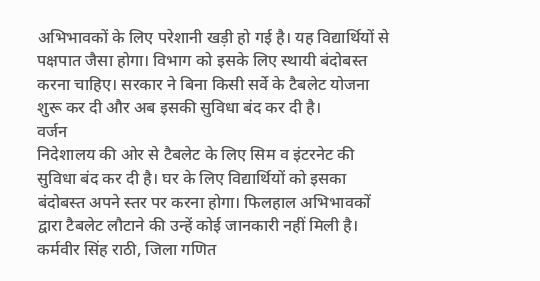अभिभावकों के लिए परेशानी खड़ी हो गई है। यह विद्यार्थियों से पक्षपात जैसा होगा। विभाग को इसके लिए स्थायी बंदोबस्त करना चाहिए। सरकार ने बिना किसी सर्वे के टैबलेट योजना शुरू कर दी और अब इसकी सुविधा बंद कर दी है।
वर्जन
निदेशालय की ओर से टैबलेट के लिए सिम व इंटरनेट की सुविधा बंद कर दी है। घर के लिए विद्यार्थियों को इसका बंदोबस्त अपने स्तर पर करना होगा। फिलहाल अभिभावकों द्वारा टैबलेट लौटाने की उन्हें कोई जानकारी नहीं मिली है।
कर्मवीर सिंह राठी, जिला गणित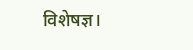विशेषज्ञ।